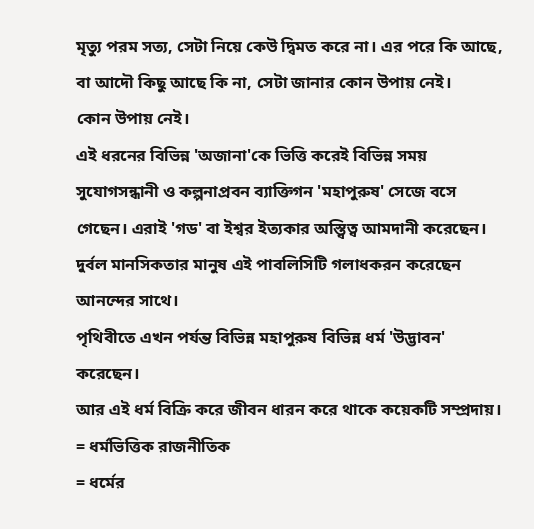মৃত্যু পরম সত্য, সেটা নিয়ে কেউ দ্বিমত করে না। এর পরে কি আছে, বা আদৌ কিছু আছে কি না, সেটা জানার কোন উপায় নেই।
কোন উপায় নেই।
এই ধরনের বিভিন্ন 'অজানা'কে ভিত্তি করেই বিভিন্ন সময় সুযোগসন্ধানী ও কল্পনাপ্রবন ব্যাক্তিগন 'মহাপুরুষ' সেজে বসে গেছেন। এরাই 'গড' বা ইশ্বর ইত্যকার অস্ত্বিত্ব আমদানী করেছেন। দুর্বল মানসিকতার মানুষ এই পাবলিসিটি গলাধকরন করেছেন আনন্দের সাথে।
পৃথিবীতে এখন পর্যন্ত বিভিন্ন মহাপুরুষ বিভিন্ন ধর্ম 'উদ্ভাবন' করেছেন।
আর এই ধর্ম বিক্রি করে জীবন ধারন করে থাকে কয়েকটি সম্প্রদায়।
= ধর্মভিত্তিক রাজনীতিক
= ধর্মের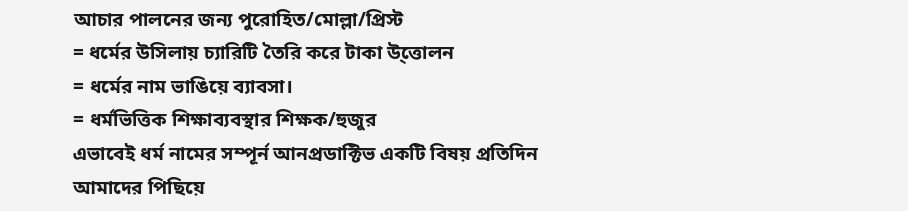আচার পালনের জন্য পুরোহিত/মোল্লা/প্রিস্ট
= ধর্মের উসিলায় চ্যারিটি তৈরি করে টাকা উ্ত্তোলন
= ধর্মের নাম ভাঙিয়ে ব্যাবসা।
= ধর্মভিত্তিক শিক্ষাব্যবস্থার শিক্ষক/হুজুর
এভাবেই ধর্ম নামের সম্পূর্ন আনপ্রডাক্টিভ একটি বিষয় প্রতিদিন আমাদের পিছিয়ে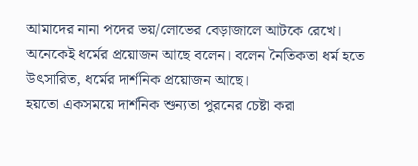আমাদের নানা পদের ভয়/লোভের বেড়াজালে আটকে রেখে।
অনেকেই ধর্মের প্রয়োজন আছে বলেন। বলেন নৈতিকতা ধর্ম হতে উৎসারিত, ধর্মের দার্শনিক প্রয়োজন আছে।
হয়তো একসময়ে দার্শনিক শুন্যতা পুরনের চেষ্টা করা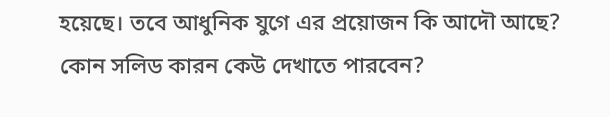হয়েছে। তবে আধুনিক যুগে এর প্রয়োজন কি আদৌ আছে?
কোন সলিড কারন কেউ দেখাতে পারবেন?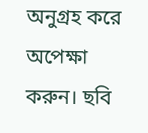অনুগ্রহ করে অপেক্ষা করুন। ছবি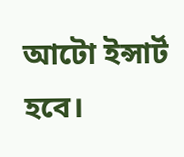আটো ইন্সার্ট হবে।